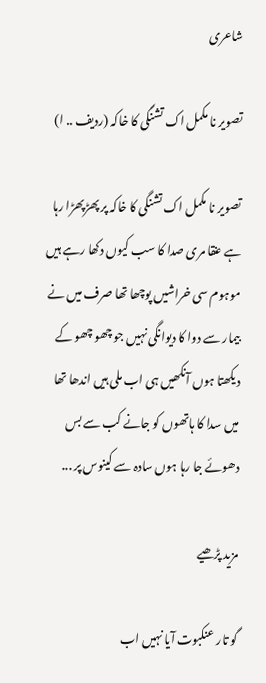شاعری

تصویر نا مکمل اک تشنگی کا خاکہ (ردیف .. ا)

تصویر نا مکمل اک تشنگی کا خاکہ پر پھڑپھڑا رہا ہے عنقا مری صدا کا سب کیوں دکھا رہے ہیں موہوم سی خراشیں پوچھا تھا صرف میں نے بیمار سے دوا کا دیوانگی نہیں جو چھو چھو کے دیکھتا ہوں آنکھیں ہی اب ملی ہیں اندھا تھا میں سدا کا ہاتھوں کو جانے کب سے بس دھوئے جا رہا ہوں سادہ سے کینوس پر ...

مزید پڑھیے

گو تار عنکبوت آیا نہیں اب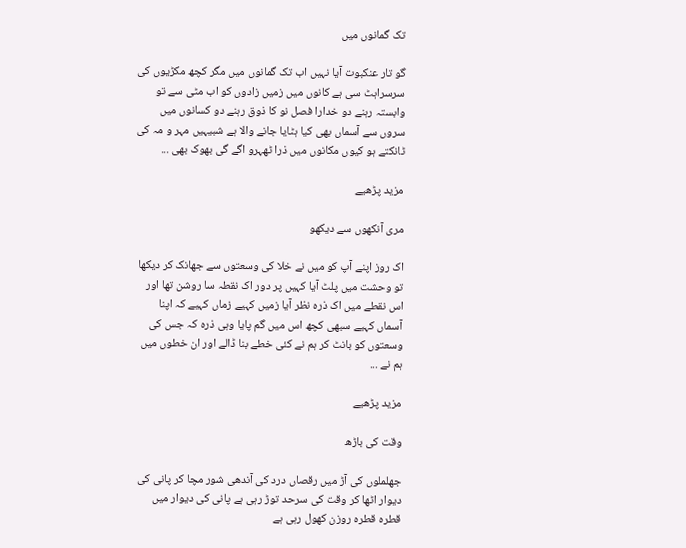تک گمانوں میں

گو تار عنکبوت آیا نہیں اب تک گمانوں میں مگر کچھ مکڑیوں کی سرسراہٹ سی ہے کانوں میں زمیں زادوں کو اب مٹی سے تو وابستہ رہنے دو خدارا فصل نو کا ذوق رہنے دو کسانوں میں سروں سے آسماں بھی کیا ہٹایا جانے والا ہے شبیہیں مہر و مہ کی ٹانکتے ہو کیوں مکانوں میں ذرا ٹھہرو اگے گی بھوک بھی ...

مزید پڑھیے

مری آنکھوں سے دیکھو

اک روز اپنے آپ کو میں نے خلا کی وسعتوں سے جھانک کر دیکھا تو وحشت میں پلٹ آیا کہیں پر دور اک نقطہ سا روشن تھا اور اس نقطے میں اک ذرہ نظر آیا زمیں کہیے زماں کہیے کہ اپنا آسماں کہیے سبھی کچھ اس میں گم پایا وہی ذرہ کہ جس کی وسعتوں کو بانٹ کر ہم نے کئی خطے بنا ڈالے اور ان خطوں میں ہم نے ...

مزید پڑھیے

وقت کی باڑھ

جھلملوں کی آڑ میں رقصاں درد کی آندھی شور مچا کر پانی کی دیوار اٹھا کر وقت کی سرحد توڑ رہی ہے پانی کی دیوار میں قطرہ قطرہ روزن کھول رہی ہے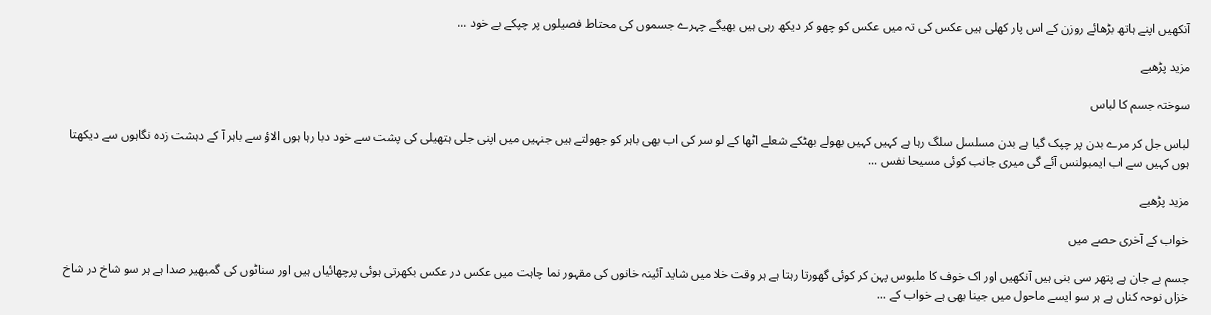آنکھیں اپنے ہاتھ بڑھائے روزن کے اس پار کھلی ہیں عکس کی تہ میں عکس کو چھو کر دیکھ رہی ہیں بھیگے چہرے جسموں کی محتاط فصیلوں پر چپکے بے خود ...

مزید پڑھیے

سوختہ جسم کا لباس

لباس جل کر مرے بدن پر چپک گیا ہے بدن مسلسل سلگ رہا ہے کہیں کہیں بھولے بھٹکے شعلے اٹھا کے لو سر کی اب بھی باہر کو جھولتے ہیں جنہیں میں اپنی جلی ہتھیلی کی پشت سے خود دبا رہا ہوں الاؤ سے باہر آ کے دہشت زدہ نگاہوں سے دیکھتا ہوں کہیں سے اب ایمبولنس آئے گی میری جانب کوئی مسیحا نفس ...

مزید پڑھیے

خواب کے آخری حصے میں

جسم بے جان ہے پتھر سی بنی ہیں آنکھیں اور اک خوف کا ملبوس پہن کر کوئی گھورتا رہتا ہے ہر وقت خلا میں شاید آئینہ خانوں کی مقہور نما چاہت میں عکس در عکس بکھرتی ہوئی پرچھائیاں ہیں اور سناٹوں کی گمبھیر صدا ہے ہر سو شاخ در شاخ خزاں نوحہ کناں ہے ہر سو ایسے ماحول میں جینا بھی ہے خواب کے ...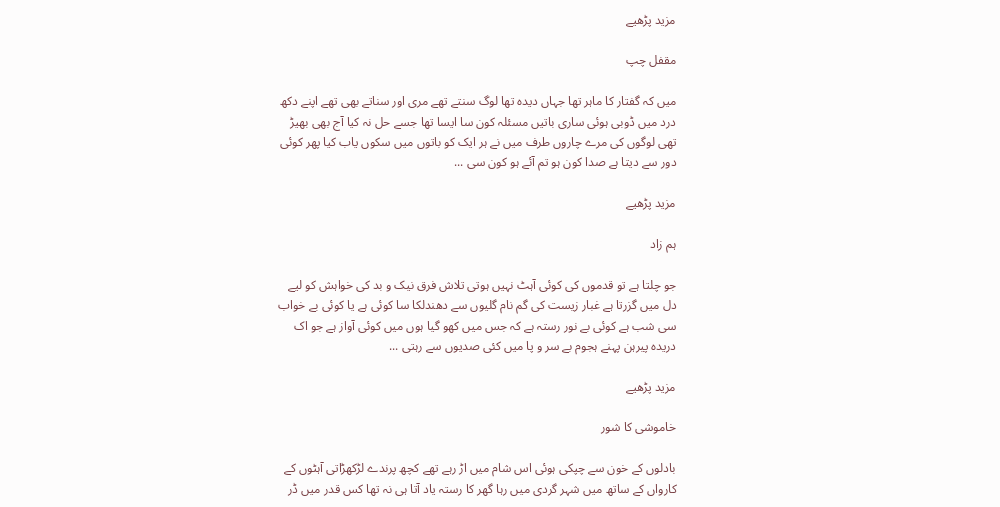مزید پڑھیے

مقفل چپ

میں کہ گفتار کا ماہر تھا جہاں دیدہ تھا لوگ سنتے تھے مری اور سناتے بھی تھے اپنے دکھ درد میں ڈوبی ہوئی ساری باتیں مسئلہ کون سا ایسا تھا جسے حل نہ کیا آج بھی بھیڑ تھی لوگوں کی مرے چاروں طرف میں نے ہر ایک کو باتوں میں سکوں یاب کیا پھر کوئی دور سے دیتا ہے صدا کون ہو تم آئے ہو کون سی ...

مزید پڑھیے

ہم زاد

جو چلتا ہے تو قدموں کی کوئی آہٹ نہیں ہوتی تلاش فرق نیک و بد کی خواہش کو لیے دل میں گزرتا ہے غبار زیست کی گم نام گلیوں سے دھندلکا سا کوئی ہے یا کوئی بے خواب سی شب ہے کوئی بے نور رستہ ہے کہ جس میں کھو گیا ہوں میں کوئی آواز ہے جو اک دریدہ پیرہن پہنے ہجوم بے سر و پا میں کئی صدیوں سے رہتی ...

مزید پڑھیے

خاموشی کا شور

بادلوں کے خون سے چپکی ہوئی اس شام میں اڑ رہے تھے کچھ پرندے لڑکھڑاتی آہٹوں کے کارواں کے ساتھ میں شہر گردی میں رہا گھر کا رستہ یاد آتا ہی نہ تھا کس قدر میں ڈر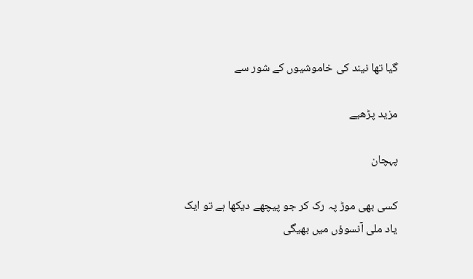گیا تھا نیند کی خاموشیوں کے شور سے

مزید پڑھیے

پہچان

کسی بھی موڑ پہ رک کر جو پیچھے دیکھا ہے تو ایک یاد ملی آنسوؤں میں بھیگی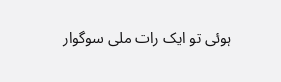ہوئی تو ایک رات ملی سوگوار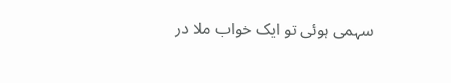سہمی ہوئی تو ایک خواب ملا در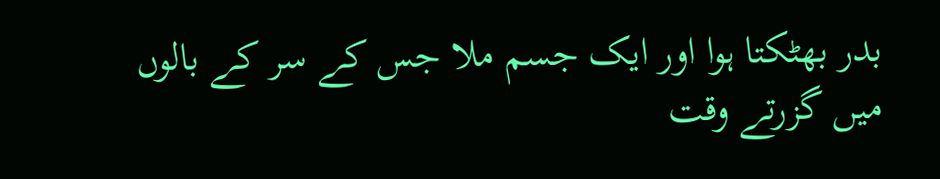بدر بھٹکتا ہوا اور ایک جسم ملا جس کے سر کے بالوں میں گزرتے وقت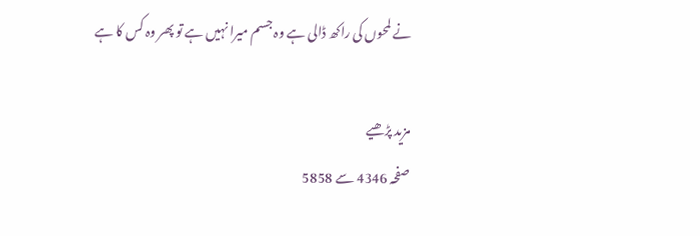نے لمحوں کی راکھ ڈالی ہے وہ جسم میرا نہیں ہے تو پھر وہ کس کا ہے

مزید پڑھیے
صفحہ 4346 سے 5858